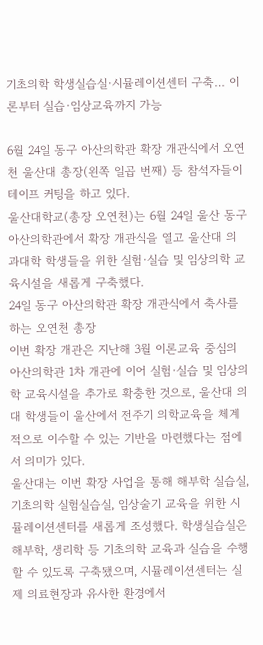기초의학 학생실습실·시뮬레이션센터 구축… 이론부터 실습·임상교육까지 가능

6월 24일 동구 아산의학관 확장 개관식에서 오연천 울산대 총장(왼쪽 일곱 번째) 등 참석자들이 테이프 커팅을 하고 있다.
울산대학교(총장 오연천)는 6월 24일 울산 동구 아산의학관에서 확장 개관식을 열고 울산대 의과대학 학생들을 위한 실험·실습 및 임상의학 교육시설을 새롭게 구축했다.
24일 동구 아산의학관 확장 개관식에서 축사를 하는 오연천 총장
이번 확장 개관은 지난해 3월 이론교육 중심의 아산의학관 1차 개관에 이어 실험·실습 및 임상의학 교육시설을 추가로 확충한 것으로, 울산대 의대 학생들이 울산에서 전주기 의학교육을 체계적으로 이수할 수 있는 기반을 마련했다는 점에서 의미가 있다.
울산대는 이번 확장 사업을 통해 해부학 실습실, 기초의학 실험실습실, 임상술기 교육을 위한 시뮬레이션센터를 새롭게 조성했다. 학생실습실은 해부학, 생리학 등 기초의학 교육과 실습을 수행할 수 있도록 구축됐으며, 시뮬레이션센터는 실제 의료현장과 유사한 환경에서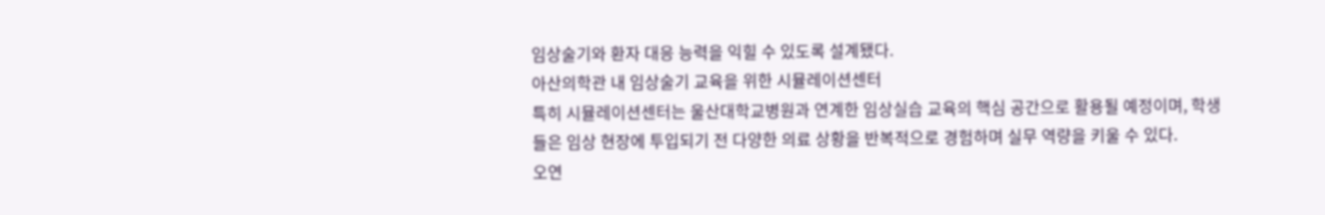임상술기와 환자 대응 능력을 익힐 수 있도록 설계됐다.
아산의학관 내 임상술기 교육을 위한 시뮬레이션센터
특히 시뮬레이션센터는 울산대학교병원과 연계한 임상실습 교육의 핵심 공간으로 활용될 예정이며, 학생들은 임상 현장에 투입되기 전 다양한 의료 상황을 반복적으로 경험하며 실무 역량을 키울 수 있다.
오연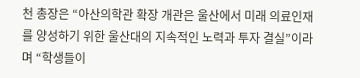천 총장은 “아산의학관 확장 개관은 울산에서 미래 의료인재를 양성하기 위한 울산대의 지속적인 노력과 투자 결실”이라며 “학생들이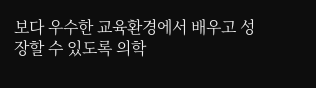보다 우수한 교육환경에서 배우고 성장할 수 있도록 의학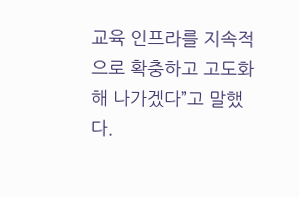교육 인프라를 지속적으로 확충하고 고도화해 나가겠다”고 말했다.